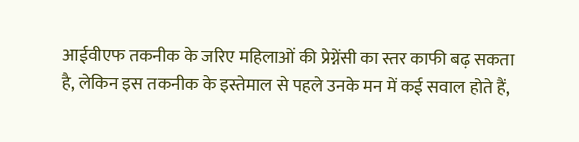आईवीएफ तकनीक के जरिए महिलाओं की प्रेग्नेंसी का स्तर काफी बढ़ सकता है, लेकिन इस तकनीक के इस्तेमाल से पहले उनके मन में कई सवाल होते हैं,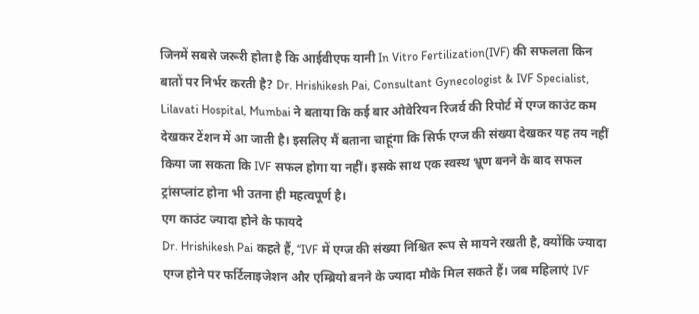जिनमें सबसे जरूरी होता है कि आईवीएफ यानी In Vitro Fertilization(IVF) की सफलता किन बातों पर निर्भर करती है? Dr. Hrishikesh Pai, Consultant Gynecologist & IVF Specialist, Lilavati Hospital, Mumbai ने बताया कि कई बार ओवेरियन रिजर्व की रिपोर्ट में एग्ज काउंट कम देखकर टेंशन में आ जाती है। इसलिए मैं बताना चाहूंगा कि सिर्फ एग्ज की संख्या देखकर यह तय नहीं किया जा सकता कि IVF सफल होगा या नहीं। इसके साथ एक स्वस्थ भ्रूण बनने के बाद सफल ट्रांसप्लांट होना भी उतना ही महत्वपूर्ण है।
एग काउंट ज्यादा होने के फायदे
Dr. Hrishikesh Pai कहते हैं, “IVF में एग्ज की संख्या निश्चित रूप से मायने रखती है, क्योंकि ज्यादा एग्ज होने पर फर्टिलाइजेशन और एम्ब्रियो बनने के ज्यादा मौके मिल सकते हैं। जब महिलाएं IVF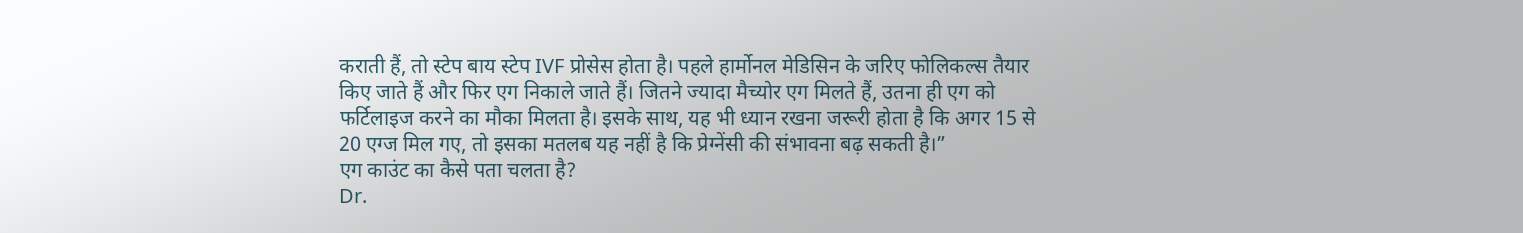कराती हैं, तो स्टेप बाय स्टेप IVF प्रोसेस होता है। पहले हार्मोनल मेडिसिन के जरिए फोलिकल्स तैयार किए जाते हैं और फिर एग निकाले जाते हैं। जितने ज्यादा मैच्योर एग मिलते हैं, उतना ही एग को फर्टिलाइज करने का मौका मिलता है। इसके साथ, यह भी ध्यान रखना जरूरी होता है कि अगर 15 से 20 एग्ज मिल गए, तो इसका मतलब यह नहीं है कि प्रेग्नेंसी की संभावना बढ़ सकती है।”
एग काउंट का कैसे पता चलता है?
Dr.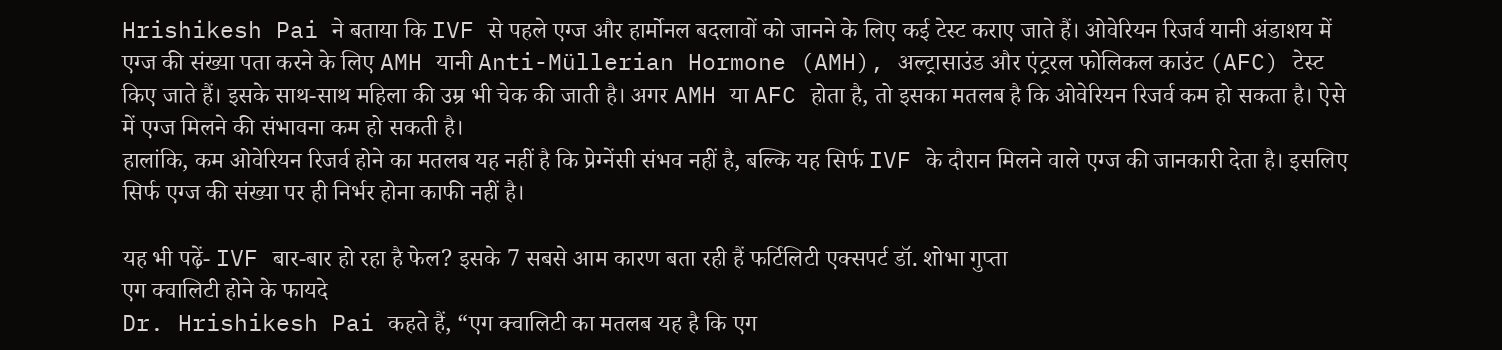Hrishikesh Pai ने बताया कि IVF से पहले एग्ज और हार्मोनल बदलावों को जानने के लिए कई टेस्ट कराए जाते हैं। ओवेरियन रिजर्व यानी अंडाशय में एग्ज की संख्या पता करने के लिए AMH यानी Anti-Müllerian Hormone (AMH), अल्ट्रासाउंड और एंट्ररल फोलिकल काउंट (AFC) टेस्ट किए जाते हैं। इसके साथ-साथ महिला की उम्र भी चेक की जाती है। अगर AMH या AFC होता है, तो इसका मतलब है कि ओवेरियन रिजर्व कम हो सकता है। ऐसे में एग्ज मिलने की संभावना कम हो सकती है।
हालांकि, कम ओवेरियन रिजर्व होने का मतलब यह नहीं है कि प्रेग्नेंसी संभव नहीं है, बल्कि यह सिर्फ IVF के दौरान मिलने वाले एग्ज की जानकारी देता है। इसलिए सिर्फ एग्ज की संख्या पर ही निर्भर होना काफी नहीं है।

यह भी पढ़ें- IVF बार-बार हो रहा है फेल? इसके 7 सबसे आम कारण बता रही हैं फर्टिलिटी एक्सपर्ट डॉ. शोभा गुप्ता
एग क्वालिटी होने के फायदे
Dr. Hrishikesh Pai कहते हैं, “एग क्वालिटी का मतलब यह है कि एग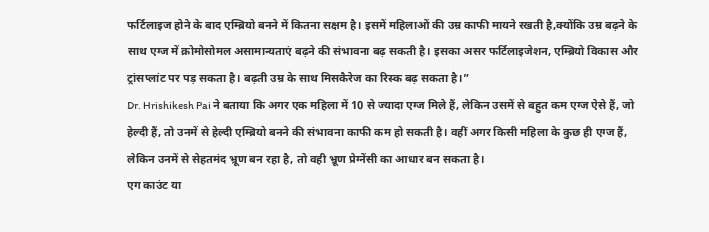फर्टिलाइज होने के बाद एम्ब्रियो बनने में कितना सक्षम है। इसमें महिलाओं की उम्र काफी मायने रखती है,क्योंकि उम्र बढ़ने के साथ एग्ज में क्रोमोसोमल असामान्यताएं बढ़ने की संभावना बढ़ सकती है। इसका असर फर्टिलाइजेशन, एम्ब्रियो विकास और ट्रांसप्लांट पर पड़ सकता है। बढ़ती उम्र के साथ मिसकैरेज का रिस्क बढ़ सकता है।”
Dr. Hrishikesh Pai ने बताया कि अगर एक महिला में 10 से ज्यादा एग्ज मिले हैं, लेकिन उसमें से बहुत कम एग्ज ऐसे हैं, जो हेल्दी हैं, तो उनमें से हेल्दी एम्ब्रियो बनने की संभावना काफी कम हो सकती है। वहीं अगर किसी महिला के कुछ ही एग्ज हैं, लेकिन उनमें से सेहतमंद भ्रूण बन रहा है, तो वही भ्रूण प्रेग्नेंसी का आधार बन सकता है।
एग काउंट या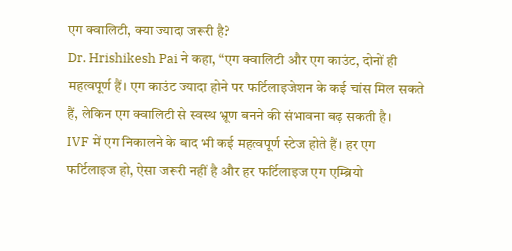एग क्वालिटी, क्या ज्यादा जरूरी है?
Dr. Hrishikesh Pai ने कहा, “एग क्वालिटी और एग काउंट, दोनों ही महत्वपूर्ण हैं। एग काउंट ज्यादा होने पर फर्टिलाइजेशन के कई चांस मिल सकते हैं, लेकिन एग क्वालिटी से स्वस्थ भ्रूण बनने की संभावना बढ़ सकती है।
IVF में एग निकालने के बाद भी कई महत्वपूर्ण स्टेज होते हैं। हर एग फर्टिलाइज हो, ऐसा जरूरी नहीं है और हर फर्टिलाइज एग एम्ब्रियो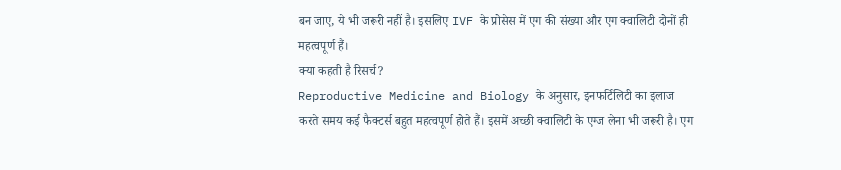बन जाए, ये भी जरूरी नहीं है। इसलिए IVF के प्रोसेस में एग की संख्या और एग क्वालिटी दोनों ही महत्वपूर्ण हैं।
क्या कहती है रिसर्च?
Reproductive Medicine and Biology के अनुसार, इनफर्टिलिटी का इलाज करते समय कई फैक्टर्स बहुत महत्वपूर्ण होते हैं। इसमें अच्छी क्वालिटी के एग्ज लेना भी जरूरी है। एग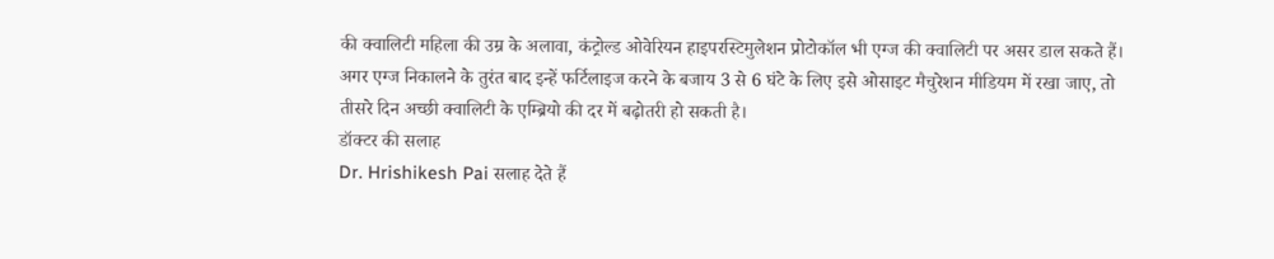की क्वालिटी महिला की उम्र के अलावा, कंट्रोल्ड ओवेरियन हाइपरस्टिमुलेशन प्रोटोकॉल भी एग्ज की क्वालिटी पर असर डाल सकते हैं। अगर एग्ज निकालने के तुरंत बाद इन्हें फर्टिलाइज करने के बजाय 3 से 6 घंटे के लिए इसे ओसाइट मैचुरेशन मीडियम में रखा जाए, तो तीसरे दिन अच्छी क्वालिटी के एम्ब्रियो की दर में बढ़ोतरी हो सकती है।
डॉक्टर की सलाह
Dr. Hrishikesh Pai सलाह देते हैं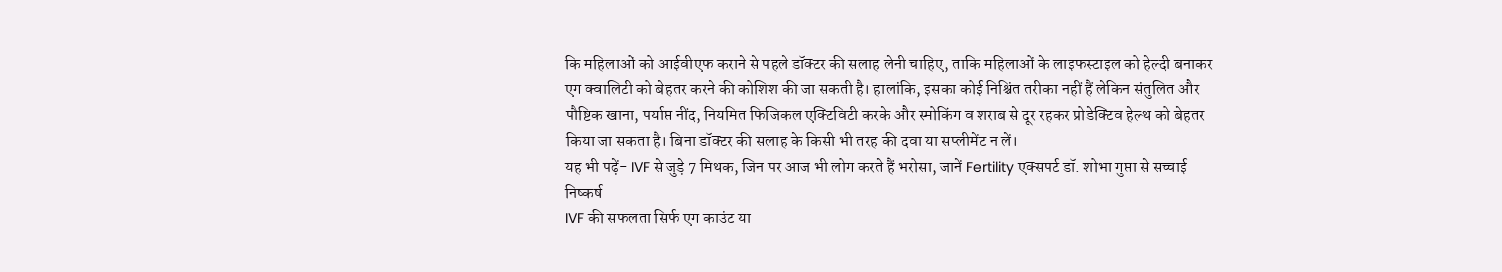कि महिलाओं को आईवीएफ कराने से पहले डॉक्टर की सलाह लेनी चाहिए, ताकि महिलाओं के लाइफस्टाइल को हेल्दी बनाकर एग क्वालिटी को बेहतर करने की कोशिश की जा सकती है। हालांकि, इसका कोई निश्चिंत तरीका नहीं हैं लेकिन संतुलित और पौष्टिक खाना, पर्याप्त नींद, नियमित फिजिकल एक्टिविटी करके और स्मोकिंग व शराब से दूर रहकर प्रोडेक्टिव हेल्थ को बेहतर किया जा सकता है। बिना डॉक्टर की सलाह के किसी भी तरह की दवा या सप्लीमेंट न लें।
यह भी पढ़ें- IVF से जुड़े 7 मिथक, जिन पर आज भी लोग करते हैं भरोसा, जानें Fertility एक्सपर्ट डॉ. शोभा गुप्ता से सच्चाई
निष्कर्ष
IVF की सफलता सिर्फ एग काउंट या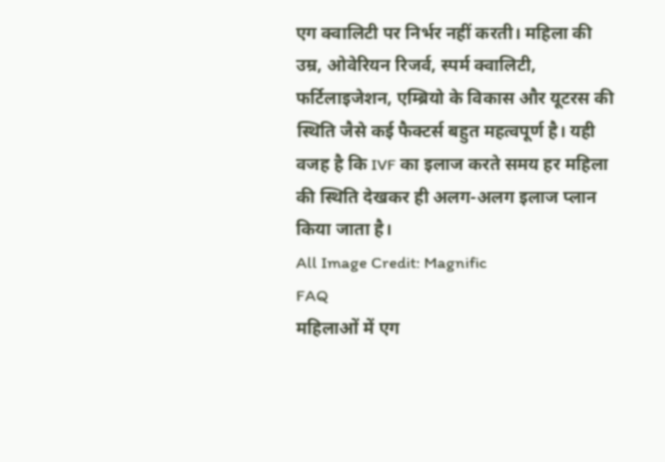एग क्वालिटी पर निर्भर नहीं करती। महिला की उम्र, ओवेरियन रिजर्व, स्पर्म क्वालिटी, फर्टिलाइजेशन, एम्ब्रियो के विकास और यूटरस की स्थिति जैसे कई फैक्टर्स बहुत महत्वपूर्ण है। यही वजह है कि IVF का इलाज करते समय हर महिला की स्थिति देखकर ही अलग-अलग इलाज प्लान किया जाता है।
All Image Credit: Magnific
FAQ
महिलाओं में एग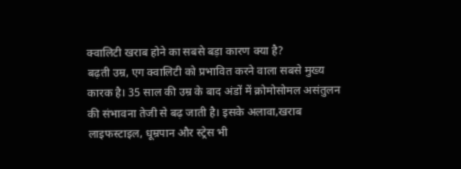क्वालिटी खराब होने का सबसे बड़ा कारण क्या है?
बढ़ती उम्र, एग क्वालिटी को प्रभावित करने वाला सबसे मुख्य कारक है। 35 साल की उम्र के बाद अंडों में क्रोमोसोमल असंतुलन की संभावना तेजी से बढ़ जाती है। इसके अलावा,खराब लाइफस्टाइल, धूम्रपान और स्ट्रेस भी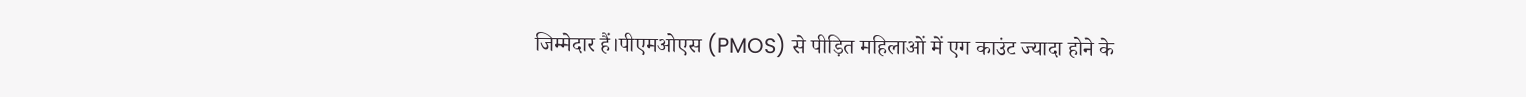जिम्मेदार हैं।पीएमओएस (PMOS) से पीड़ित महिलाओं में एग काउंट ज्यादा होने के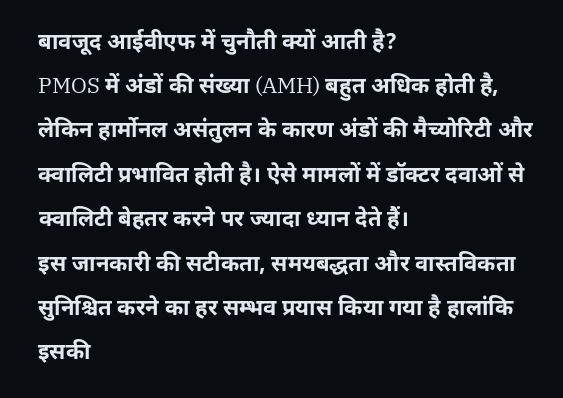बावजूद आईवीएफ में चुनौती क्यों आती है?
PMOS में अंडों की संख्या (AMH) बहुत अधिक होती है, लेकिन हार्मोनल असंतुलन के कारण अंडों की मैच्योरिटी और क्वालिटी प्रभावित होती है। ऐसे मामलों में डॉक्टर दवाओं से क्वालिटी बेहतर करने पर ज्यादा ध्यान देते हैं।
इस जानकारी की सटीकता, समयबद्धता और वास्तविकता सुनिश्चित करने का हर सम्भव प्रयास किया गया है हालांकि इसकी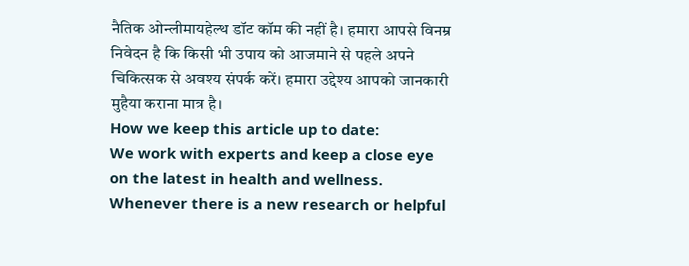नैतिक ओन्लीमायहेल्थ डॉट कॉम की नहीं है। हमारा आपसे विनम्र निवेदन है कि किसी भी उपाय को आजमाने से पहले अपने चिकित्सक से अवश्य संपर्क करें। हमारा उद्देश्य आपको जानकारी मुहैया कराना मात्र है।
How we keep this article up to date:
We work with experts and keep a close eye on the latest in health and wellness. Whenever there is a new research or helpful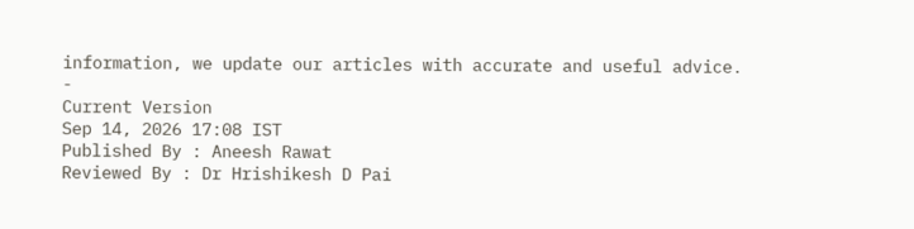information, we update our articles with accurate and useful advice.
-
Current Version
Sep 14, 2026 17:08 IST
Published By : Aneesh Rawat
Reviewed By : Dr Hrishikesh D Pai